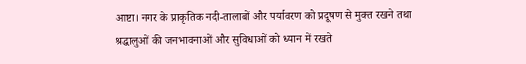आष्टा। नगर के प्राकृतिक नदी-तालाबों और पर्यावरण को प्रदूषण से मुक्त रखने तथा श्रद्धालुओं की जनभावनाओं और सुविधाओं को ध्यान में रखते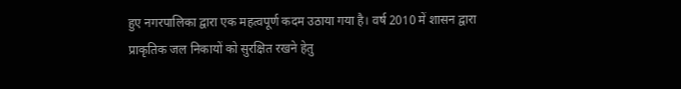हुए नगरपालिका द्वारा एक महत्वपूर्ण कदम उठाया गया है। वर्ष 2010 में शासन द्वारा प्राकृतिक जल निकायों को सुरक्षित रखने हेतु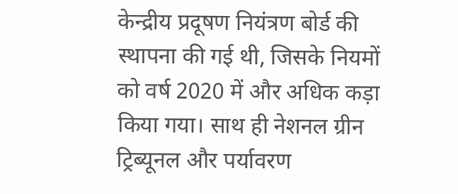केन्द्रीय प्रदूषण नियंत्रण बोर्ड की स्थापना की गई थी, जिसके नियमों को वर्ष 2020 में और अधिक कड़ा किया गया। साथ ही नेशनल ग्रीन ट्रिब्यूनल और पर्यावरण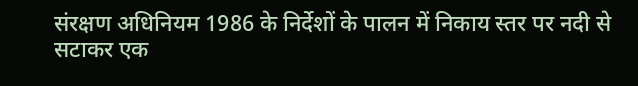संरक्षण अधिनियम 1986 के निर्देशों के पालन में निकाय स्तर पर नदी से सटाकर एक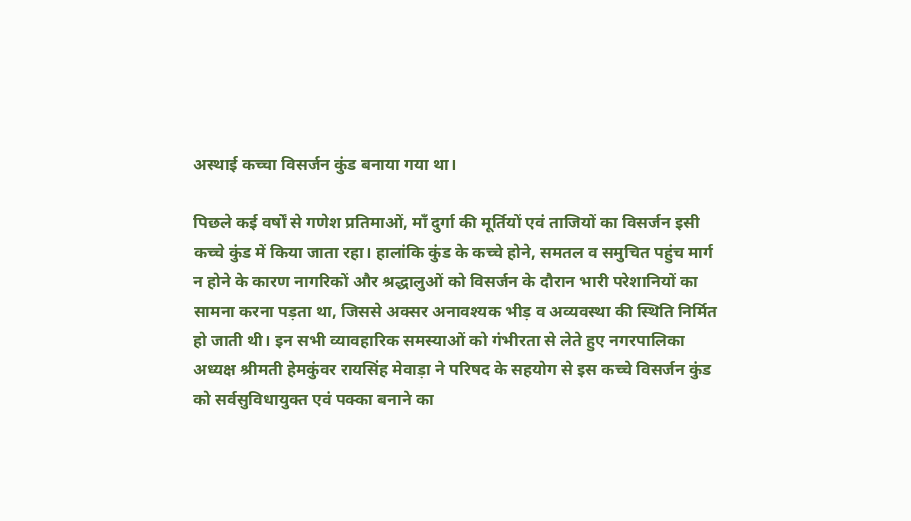अस्थाई कच्चा विसर्जन कुंड बनाया गया था।

पिछले कई वर्षों से गणेश प्रतिमाओं, माँ दुर्गा की मूर्तियों एवं ताजियों का विसर्जन इसी कच्चे कुंड में किया जाता रहा। हालांकि कुंड के कच्चे होने, समतल व समुचित पहुंच मार्ग न होने के कारण नागरिकों और श्रद्धालुओं को विसर्जन के दौरान भारी परेशानियों का सामना करना पड़ता था, जिससे अक्सर अनावश्यक भीड़ व अव्यवस्था की स्थिति निर्मित हो जाती थी। इन सभी व्यावहारिक समस्याओं को गंभीरता से लेते हुए नगरपालिका अध्यक्ष श्रीमती हेमकुंवर रायसिंह मेवाड़ा ने परिषद के सहयोग से इस कच्चे विसर्जन कुंड को सर्वसुविधायुक्त एवं पक्का बनाने का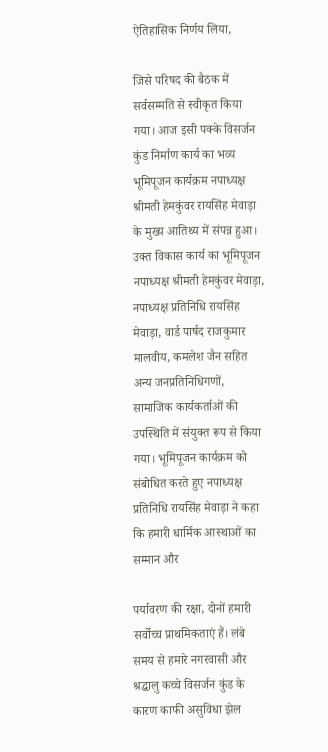ऐतिहासिक निर्णय लिया,

जिसे परिषद की बैठक में सर्वसम्मति से स्वीकृत किया गया। आज इसी पक्के विसर्जन कुंड निर्माण कार्य का भव्य भूमिपूजन कार्यक्रम नपाध्यक्ष श्रीमती हेमकुंवर रायसिंह मेवाड़ा के मुख्य आतिथ्य में संपन्न हुआ।
उक्त विकास कार्य का भूमिपूजन नपाध्यक्ष श्रीमती हेमकुंवर मेवाड़ा, नपाध्यक्ष प्रतिनिधि रायसिंह मेवाड़ा, वार्ड पार्षद राजकुमार मालवीय, कमलेश जैन सहित अन्य जनप्रतिनिधिगणों, सामाजिक कार्यकर्ताओं की उपस्थिति में संयुक्त रूप से किया गया। भूमिपूजन कार्यक्रम को संबोधित करते हुए नपाध्यक्ष प्रतिनिधि रायसिंह मेवाड़ा ने कहा कि हमारी धार्मिक आस्थाओं का सम्मान और

पर्यावरण की रक्षा, दोनों हमारी सर्वोच्च प्राथमिकताएं हैं। लंबे समय से हमारे नगरवासी और श्रद्धालु कच्चे विसर्जन कुंड के कारण काफी असुविधा झेल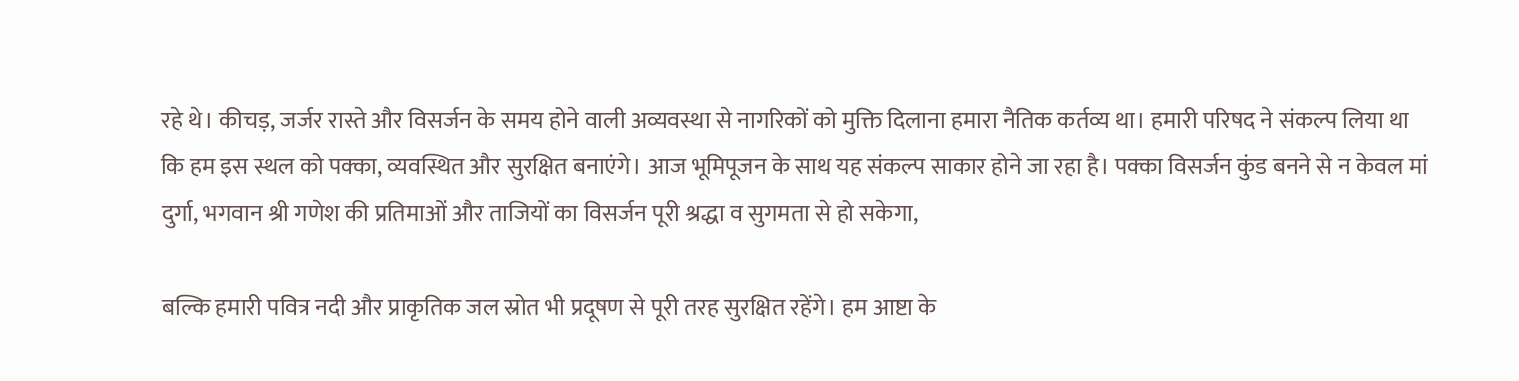रहे थे। कीचड़, जर्जर रास्ते और विसर्जन के समय होने वाली अव्यवस्था से नागरिकों को मुक्ति दिलाना हमारा नैतिक कर्तव्य था। हमारी परिषद ने संकल्प लिया था कि हम इस स्थल को पक्का, व्यवस्थित और सुरक्षित बनाएंगे। आज भूमिपूजन के साथ यह संकल्प साकार होने जा रहा है। पक्का विसर्जन कुंड बनने से न केवल मां दुर्गा, भगवान श्री गणेश की प्रतिमाओं और ताजियों का विसर्जन पूरी श्रद्धा व सुगमता से हो सकेगा,

बल्कि हमारी पवित्र नदी और प्राकृतिक जल स्रोत भी प्रदूषण से पूरी तरह सुरक्षित रहेंगे। हम आष्टा के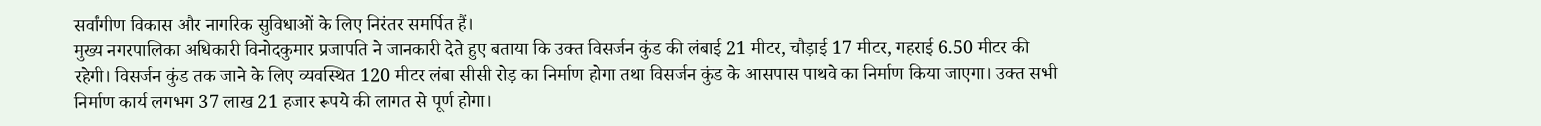सर्वांगीण विकास और नागरिक सुविधाओं के लिए निरंतर समर्पित हैं।
मुख्य नगरपालिका अधिकारी विनोदकुमार प्रजापति ने जानकारी देते हुए बताया कि उक्त विसर्जन कुंड की लंबाई 21 मीटर, चौड़ाई 17 मीटर, गहराई 6.50 मीटर की रहेगी। विसर्जन कुंड तक जाने के लिए व्यवस्थित 120 मीटर लंबा सीसी रोड़ का निर्माण होगा तथा विसर्जन कुंड के आसपास पाथवे का निर्माण किया जाएगा। उक्त सभी निर्माण कार्य लगभग 37 लाख 21 हजार रूपये की लागत से पूर्ण होगा।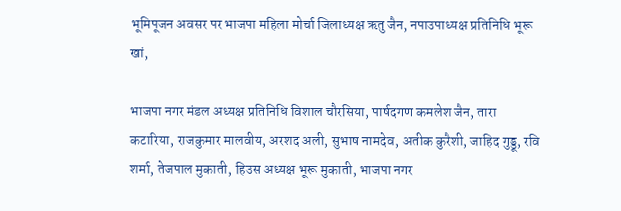भूमिपूजन अवसर पर भाजपा महिला मोर्चा जिलाध्यक्ष ऋतु जैन, नपाउपाध्यक्ष प्रतिनिधि भूरू खां,

भाजपा नगर मंडल अध्यक्ष प्रतिनिधि विशाल चौरसिया, पार्षदगण कमलेश जैन, तारा कटारिया, राजकुमार मालवीय, अरशद अली, सुभाष नामदेव, अतीक कुरैशी, जाहिद गुड्डू, रवि शर्मा, तेजपाल मुकाती, हिउस अध्यक्ष भूरू मुकाती, भाजपा नगर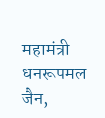महामंत्री धनरूपमल जैन,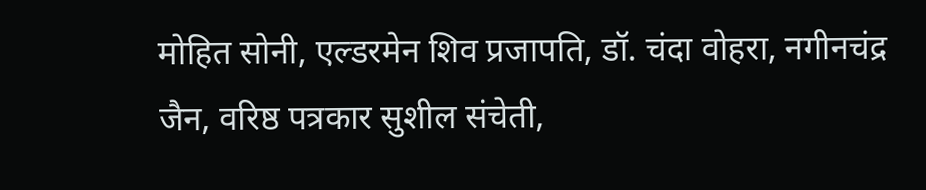मोहित सोनी, एल्डरमेन शिव प्रजापति, डॉ. चंदा वोहरा, नगीनचंद्र जैन, वरिष्ठ पत्रकार सुशील संचेती,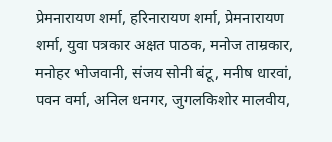प्रेमनारायण शर्मा, हरिनारायण शर्मा, प्रेमनारायण शर्मा, युवा पत्रकार अक्षत पाठक, मनोज ताम्रकार, मनोहर भोजवानी, संजय सोनी बंटू, मनीष धारवां, पवन वर्मा, अनिल धनगर, जुगलकिशोर मालवीय,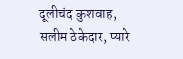दूलीचंद कुशवाह, सलीम ठेकेदार, प्यारे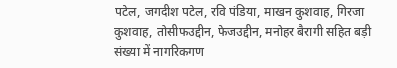पटेल, जगदीश पटेल, रवि पंडिया, माखन कुशवाह, गिरजा कुशवाह, तोसीफउद्दीन, फेजउद्दीन, मनोहर बैरागी सहित बड़ी संख्या में नागरिकगण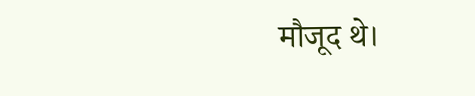मौजूद थे।